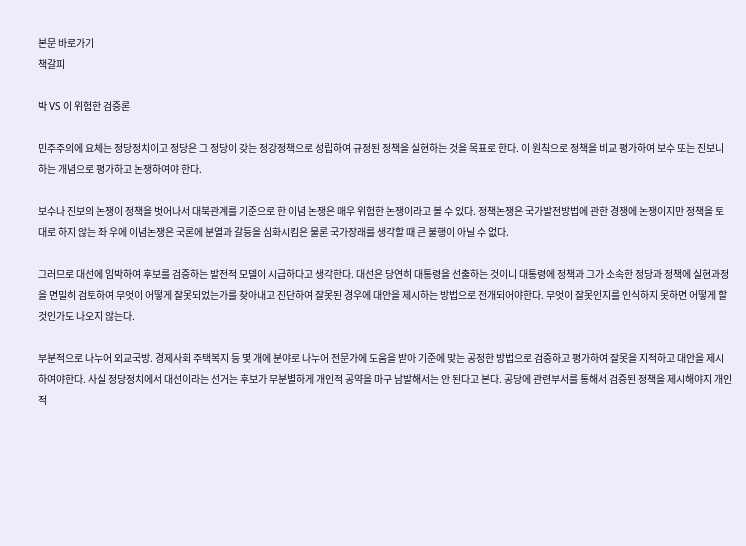본문 바로가기
책갈피

박 VS 이 위험한 검증론

민주주의에 요체는 정당정치이고 정당은 그 정당이 갖는 정강정책으로 성립하여 규정된 정책을 실현하는 것을 목표로 한다. 이 원칙으로 정책을 비교 평가하여 보수 또는 진보니 하는 개념으로 평가하고 논쟁하여야 한다.

보수나 진보의 논쟁이 정책을 벗어나서 대북관계를 기준으로 한 이념 논쟁은 매우 위험한 논쟁이라고 볼 수 있다. 정책논쟁은 국가발전방법에 관한 경쟁에 논쟁이지만 정책을 토대로 하지 않는 좌 우에 이념논쟁은 국론에 분열과 갈등을 심화시킴은 물론 국가장래를 생각할 때 큰 불행이 아닐 수 없다.

그러므로 대선에 임박하여 후보를 검증하는 발전적 모델이 시급하다고 생각한다. 대선은 당연히 대통령을 선출하는 것이니 대통령에 정책과 그가 소속한 정당과 정책에 실현과정을 면밀히 검토하여 무엇이 어떻게 잘못되었는가를 찾아내고 진단하여 잘못된 경우에 대안을 제시하는 방법으로 전개되어야한다. 무엇이 잘못인지를 인식하지 못하면 어떻게 할 것인가도 나오지 않는다.

부분적으로 나누어 외교국방. 경제사회 주택복지 등 몇 개에 분야로 나누어 전문가에 도움을 받아 기준에 맞는 공정한 방법으로 검증하고 평가하여 잘못을 지적하고 대안을 제시하여야한다. 사실 정당정치에서 대선이라는 선거는 후보가 무분별하게 개인적 공약을 마구 남발해서는 안 된다고 본다. 공당에 관련부서를 통해서 검증된 정책을 제시해야지 개인적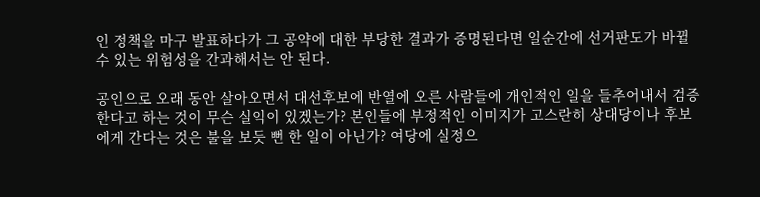인 정책을 마구 발표하다가 그 공약에 대한 부당한 결과가 증명된다면 일순간에 선거판도가 바뀔 수 있는 위험성을 간과해서는 안 된다.

공인으로 오래 동안 살아오면서 대선후보에 반열에 오른 사람들에 개인적인 일을 들추어내서 검증한다고 하는 것이 무슨 실익이 있겠는가? 본인들에 부정적인 이미지가 고스란히 상대당이나 후보에게 간다는 것은 불을 보듯 뻔 한 일이 아닌가? 여당에 실정으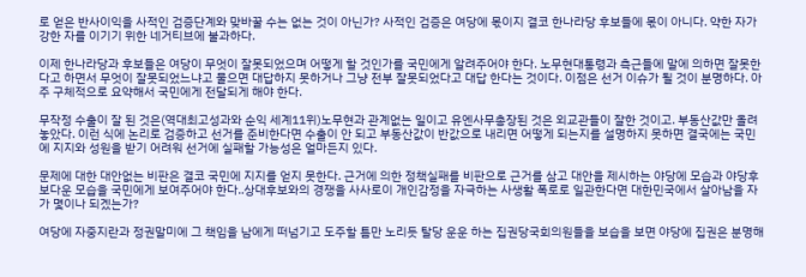로 얻은 반사이익을 사적인 검증단계와 맞바꿀 수는 없는 것이 아닌가? 사적인 검증은 여당에 몫이지 결코 한나라당 후보들에 몫이 아니다. 약한 자가 강한 자를 이기기 위한 네거티브에 불과하다.

이제 한나라당과 후보들은 여당이 무엇이 잘못되었으며 어떻게 할 것인가를 국민에게 알려주어야 한다. 노무현대통령과 측근들에 말에 의하면 잘못한다고 하면서 무엇이 잘못되었느냐고 물으면 대답하지 못하거나 그냥 전부 잘못되었다고 대답 한다는 것이다. 이점은 선거 이슈가 될 것이 분명하다. 아주 구체적으로 요약해서 국민에게 전달되게 해야 한다.

무작정 수출이 잘 된 것은(역대최고성과와 순익 세계11위)노무현과 관계없는 일이고 유엔사무총장된 것은 외교관들이 잘한 것이고. 부동산값만 올려놓았다. 이런 식에 논리로 검증하고 선거를 준비한다면 수출이 안 되고 부동산값이 반값으로 내리면 어떻게 되는지를 설명하지 못하면 결국에는 국민에 지지와 성원을 받기 어려워 선거에 실패할 가능성은 얼마든지 있다.

문제에 대한 대안없는 비판은 결코 국민에 지지를 얻지 못한다. 근거에 의한 정책실패를 비판으로 근거를 삼고 대안을 제시하는 야당에 모습과 야당후보다운 모습을 국민에게 보여주어야 한다..상대후보와의 경쟁을 사사로이 개인감정을 자극하는 사생활 폭로로 일관한다면 대한민국에서 살아남을 자가 몇이나 되겠는가?

여당에 자중지란과 정권말미에 그 책임을 남에게 떠넘기고 도주할 틈만 노리듯 탈당 운운 하는 집권당국회의원들을 보습을 보면 야당에 집권은 분명해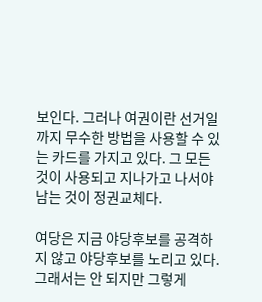보인다. 그러나 여권이란 선거일 까지 무수한 방법을 사용할 수 있는 카드를 가지고 있다. 그 모든 것이 사용되고 지나가고 나서야 남는 것이 정권교체다.

여당은 지금 야당후보를 공격하지 않고 야당후보를 노리고 있다. 그래서는 안 되지만 그렇게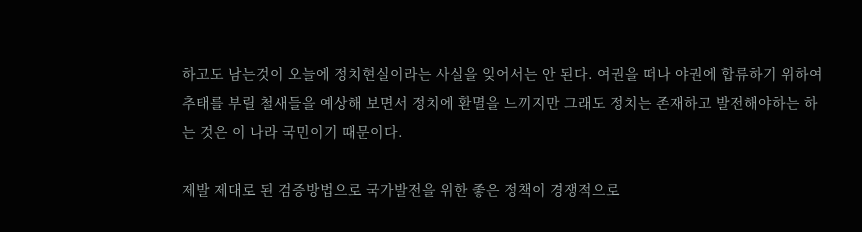하고도 남는것이 오늘에 정치현실이라는 사실을 잊어서는 안 된다. 여권을 떠나 야권에 합류하기 위하여 추태를 부릴 철새들을 예상해 보면서 정치에 환멸을 느끼지만 그래도 정치는 존재하고 발전해야하는 하는 것은 이 나라 국민이기 때문이다.

제발 제대로 된 검증방법으로 국가발전을 위한 좋은 정책이 경쟁적으로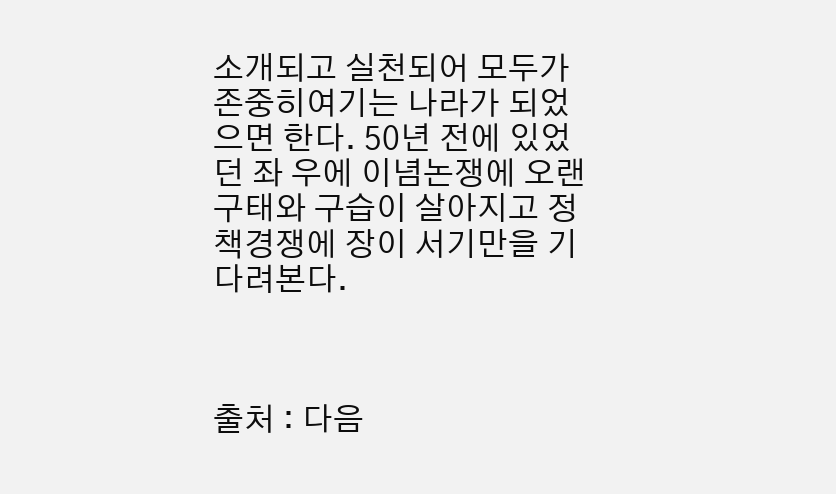소개되고 실천되어 모두가 존중히여기는 나라가 되었으면 한다. 50년 전에 있었던 좌 우에 이념논쟁에 오랜 구태와 구습이 살아지고 정책경쟁에 장이 서기만을 기다려본다.



출처 : 다음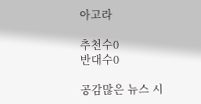아고라

추천수0
반대수0

공감많은 뉴스 시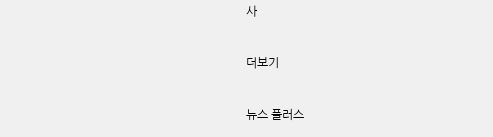사

더보기

뉴스 플러스